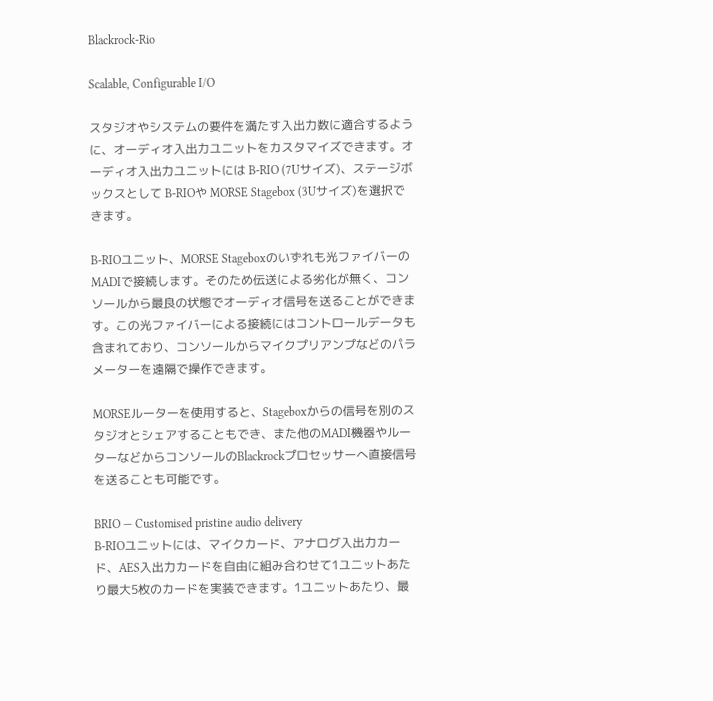Blackrock-Rio

Scalable, Configurable I/O

スタジオやシステムの要件を満たす入出力数に適合するように、オーディオ入出力ユニットをカスタマイズできます。オーディオ入出力ユニットには B-RIO (7Uサイズ)、ステージボックスとして B-RIOや MORSE Stagebox (3Uサイズ)を選択できます。

B-RIOユニット、MORSE Stageboxのいずれも光ファイバーのMADIで接続します。そのため伝送による劣化が無く、コンソールから最良の状態でオーディオ信号を送ることができます。この光ファイバーによる接続にはコントロールデータも含まれており、コンソールからマイクプリアンプなどのパラメーターを遠隔で操作できます。

MORSEルーターを使用すると、Stageboxからの信号を別のスタジオとシェアすることもでき、また他のMADI機器やルーターなどからコンソールのBlackrockプロセッサーへ直接信号を送ることも可能です。

BRIO — Customised pristine audio delivery
B-RIOユニットには、マイクカード、アナログ入出力カード、AES入出力カードを自由に組み合わせて1ユニットあたり最大5枚のカードを実装できます。1ユニットあたり、最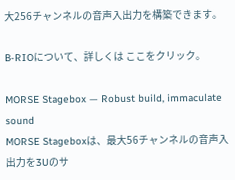大256チャンネルの音声入出力を構築できます。

B-RIOについて、詳しくは ここをクリック。

MORSE Stagebox — Robust build, immaculate sound
MORSE Stageboxは、最大56チャンネルの音声入出力を3Uのサ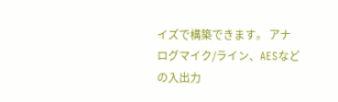イズで構築できます。 アナログマイク/ライン、AESなどの入出力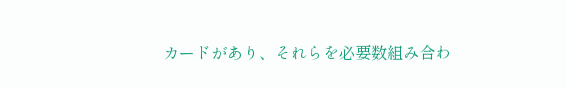カードがあり、それらを必要数組み合わ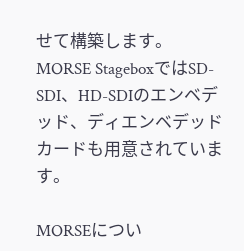せて構築します。MORSE StageboxではSD-SDI、HD-SDIのエンベデッド、ディエンベデッドカードも用意されています。

MORSEについ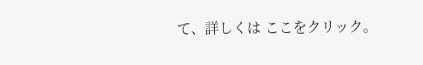て、詳しくは ここをクリック。